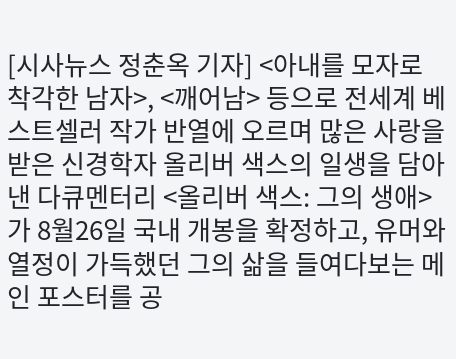[시사뉴스 정춘옥 기자] <아내를 모자로 착각한 남자>, <깨어남> 등으로 전세계 베스트셀러 작가 반열에 오르며 많은 사랑을 받은 신경학자 올리버 색스의 일생을 담아낸 다큐멘터리 <올리버 색스: 그의 생애>가 8월26일 국내 개봉을 확정하고, 유머와 열정이 가득했던 그의 삶을 들여다보는 메인 포스터를 공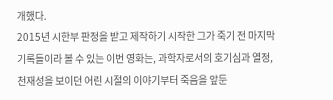개했다.
2015년 시한부 판정을 받고 제작하기 시작한 그가 죽기 전 마지막 기록들이라 볼 수 있는 이번 영화는, 과학자로서의 호기심과 열정, 천재성을 보이던 어린 시절의 이야기부터 죽음을 앞둔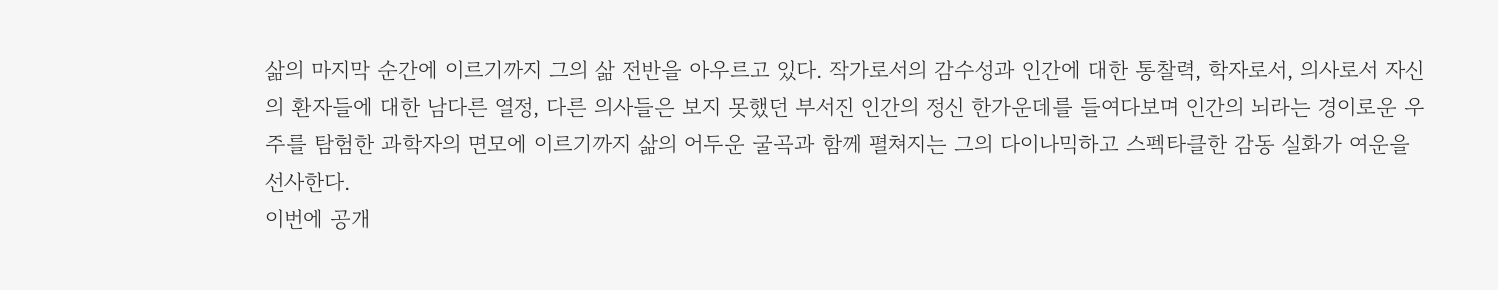삶의 마지막 순간에 이르기까지 그의 삶 전반을 아우르고 있다. 작가로서의 감수성과 인간에 대한 통찰력, 학자로서, 의사로서 자신의 환자들에 대한 남다른 열정, 다른 의사들은 보지 못했던 부서진 인간의 정신 한가운데를 들여다보며 인간의 뇌라는 경이로운 우주를 탐험한 과학자의 면모에 이르기까지 삶의 어두운 굴곡과 함께 펼쳐지는 그의 다이나믹하고 스펙타클한 감동 실화가 여운을 선사한다.
이번에 공개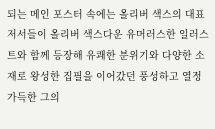되는 메인 포스터 속에는 올리버 색스의 대표 저서들이 올리버 색스다운 유머러스한 일러스트와 함께 등장해 유쾌한 분위기와 다양한 소재로 왕성한 집필을 이어갔던 풍성하고 열정 가득한 그의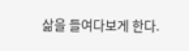삶을 들여다보게 한다.